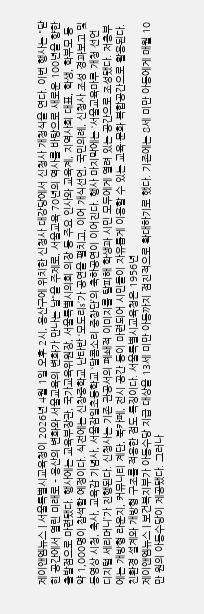제이앤엠뉴스 | 서울특별시교육청이 2026년 4월 1일 오후 2시, 용산구에 위치한 신청사 대강당에서 신청사 개청식을 연다. 이번 행사는 "닫힌 공간에서 열린 미래로 – 용산의 변화와 서울교육의 변화가 만나는 날"을 주제로, 서울교육 70년의 역사를 바탕으로 새로운 100년을 향한 출발점으로 마련됐다. 행사에는 교육부장관, 국가교육위원장, 서울특별시의회 의장 등 주요 인사와 교육계, 지역사회 대표, 학생, 학부모 등 약 1,000명이 참석할 예정이다. 식전에는 신창중학교 난타반 ‘모도리s’가 공연을 펼치고, 이어 개식선언, 국민의례, 신청사 조성 경과보고 및 동영상 시청, 축사, 교육감 기념사, 서울잠일초등학교 ‘달콤소리 중창단’의 축하공연이 이어진다. 행사 마지막에는 ‘서울교육마루 개청 선언 디지털 세리머니’가 진행된다. 신청사는 기존 관공서의 폐쇄적 이미지를 탈피해 학생과 시민 모두에게 열려 있는 공간으로 조성됐다. 저층부에는 개방형 라운지, 커뮤니티 계단, 북카페, 전시 공간 등이 마련되어 시민들이 자유롭게 이용할 수 있는 교육·문화 복합공간으로 활용된다. 친환경 설계와 개방형 구조를 적용한 점도 특징이다. 서울특별시교육청은 1956년
제이앤엠뉴스 | 보건복지부가 아동수당 지급 대상을 13세 미만 아동까지 점진적으로 확대하기로 했다. 기존에는 8세 미만 아동에게 매월 10만 원의 아동수당이 제공됐다. 그러나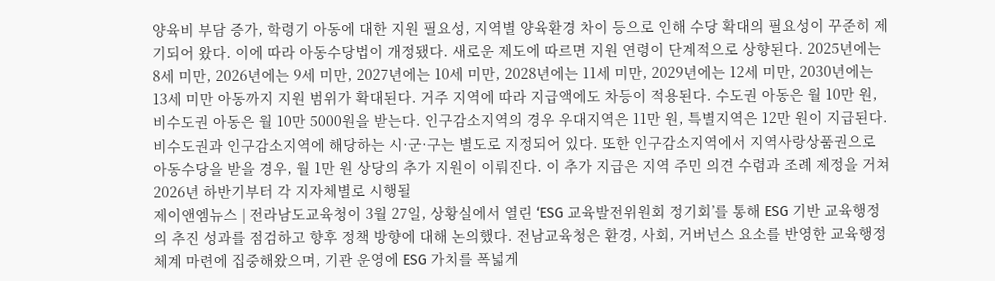양육비 부담 증가, 학령기 아동에 대한 지원 필요성, 지역별 양육환경 차이 등으로 인해 수당 확대의 필요성이 꾸준히 제기되어 왔다. 이에 따라 아동수당법이 개정됐다. 새로운 제도에 따르면 지원 연령이 단계적으로 상향된다. 2025년에는 8세 미만, 2026년에는 9세 미만, 2027년에는 10세 미만, 2028년에는 11세 미만, 2029년에는 12세 미만, 2030년에는 13세 미만 아동까지 지원 범위가 확대된다. 거주 지역에 따라 지급액에도 차등이 적용된다. 수도권 아동은 월 10만 원, 비수도권 아동은 월 10만 5000원을 받는다. 인구감소지역의 경우 우대지역은 11만 원, 특별지역은 12만 원이 지급된다. 비수도권과 인구감소지역에 해당하는 시·군·구는 별도로 지정되어 있다. 또한 인구감소지역에서 지역사랑상품권으로 아동수당을 받을 경우, 월 1만 원 상당의 추가 지원이 이뤄진다. 이 추가 지급은 지역 주민 의견 수렴과 조례 제정을 거쳐 2026년 하반기부터 각 지자체별로 시행될
제이앤엠뉴스 | 전라남도교육청이 3월 27일, 상황실에서 열린 ‘ESG 교육발전위원회 정기회’를 통해 ESG 기반 교육행정의 추진 성과를 점검하고 향후 정책 방향에 대해 논의했다. 전남교육청은 환경, 사회, 거버넌스 요소를 반영한 교육행정 체계 마련에 집중해왔으며, 기관 운영에 ESG 가치를 폭넓게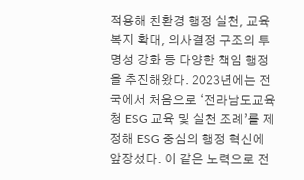적용해 친환경 행정 실천, 교육복지 확대, 의사결정 구조의 투명성 강화 등 다양한 책임 행정을 추진해왔다. 2023년에는 전국에서 처음으로 ‘전라남도교육청 ESG 교육 및 실천 조례’를 제정해 ESG 중심의 행정 혁신에 앞장섰다. 이 같은 노력으로 전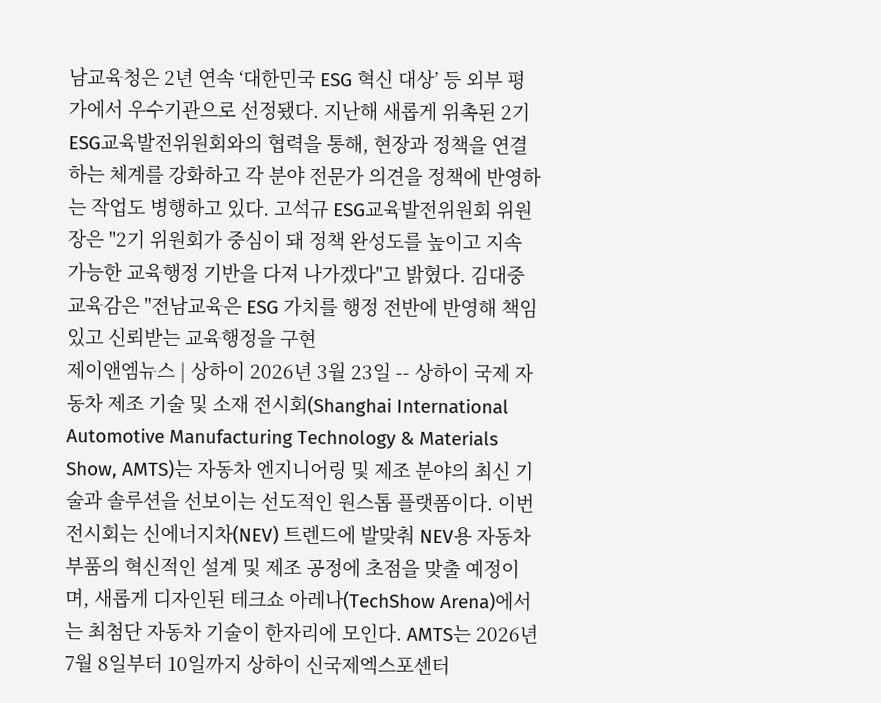남교육청은 2년 연속 ‘대한민국 ESG 혁신 대상’ 등 외부 평가에서 우수기관으로 선정됐다. 지난해 새롭게 위촉된 2기 ESG교육발전위원회와의 협력을 통해, 현장과 정책을 연결하는 체계를 강화하고 각 분야 전문가 의견을 정책에 반영하는 작업도 병행하고 있다. 고석규 ESG교육발전위원회 위원장은 "2기 위원회가 중심이 돼 정책 완성도를 높이고 지속 가능한 교육행정 기반을 다져 나가겠다"고 밝혔다. 김대중 교육감은 "전남교육은 ESG 가치를 행정 전반에 반영해 책임 있고 신뢰받는 교육행정을 구현
제이앤엠뉴스 | 상하이 2026년 3월 23일 -- 상하이 국제 자동차 제조 기술 및 소재 전시회(Shanghai International Automotive Manufacturing Technology & Materials Show, AMTS)는 자동차 엔지니어링 및 제조 분야의 최신 기술과 솔루션을 선보이는 선도적인 원스톱 플랫폼이다. 이번 전시회는 신에너지차(NEV) 트렌드에 발맞춰 NEV용 자동차 부품의 혁신적인 설계 및 제조 공정에 초점을 맞출 예정이며, 새롭게 디자인된 테크쇼 아레나(TechShow Arena)에서는 최첨단 자동차 기술이 한자리에 모인다. AMTS는 2026년 7월 8일부터 10일까지 상하이 신국제엑스포센터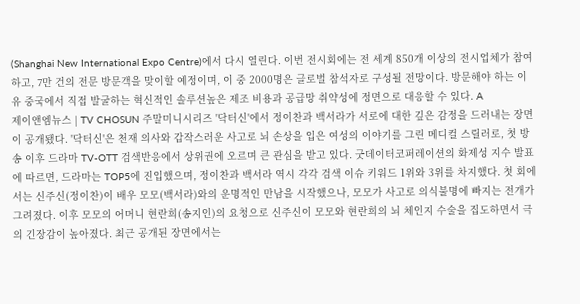(Shanghai New International Expo Centre)에서 다시 열린다. 이번 전시회에는 전 세계 850개 이상의 전시업체가 참여하고, 7만 건의 전문 방문객을 맞이할 예정이며, 이 중 2000명은 글로벌 참석자로 구성될 전망이다. 방문해야 하는 이유 중국에서 직접 발굴하는 혁신적인 솔루션높은 제조 비용과 공급망 취약성에 정면으로 대응할 수 있다. A
제이앤엠뉴스 | TV CHOSUN 주말미니시리즈 '닥터신'에서 정이찬과 백서라가 서로에 대한 깊은 감정을 드러내는 장면이 공개됐다. '닥터신'은 천재 의사와 갑작스러운 사고로 뇌 손상을 입은 여성의 이야기를 그린 메디컬 스릴러로, 첫 방송 이후 드라마 TV-OTT 검색반응에서 상위권에 오르며 큰 관심을 받고 있다. 굿데이터코퍼레이션의 화제성 지수 발표에 따르면, 드라마는 TOP5에 진입했으며, 정이찬과 백서라 역시 각각 검색 이슈 키워드 1위와 3위를 차지했다. 첫 회에서는 신주신(정이찬)이 배우 모모(백서라)와의 운명적인 만남을 시작했으나, 모모가 사고로 의식불명에 빠지는 전개가 그려졌다. 이후 모모의 어머니 현란희(송지인)의 요청으로 신주신이 모모와 현란희의 뇌 체인지 수술을 집도하면서 극의 긴장감이 높아졌다. 최근 공개된 장면에서는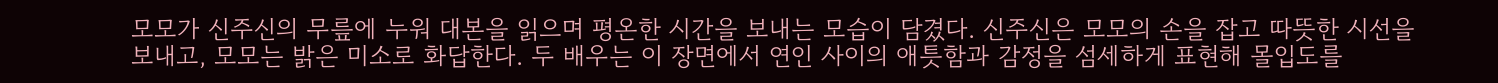모모가 신주신의 무릎에 누워 대본을 읽으며 평온한 시간을 보내는 모습이 담겼다. 신주신은 모모의 손을 잡고 따뜻한 시선을 보내고, 모모는 밝은 미소로 화답한다. 두 배우는 이 장면에서 연인 사이의 애틋함과 감정을 섬세하게 표현해 몰입도를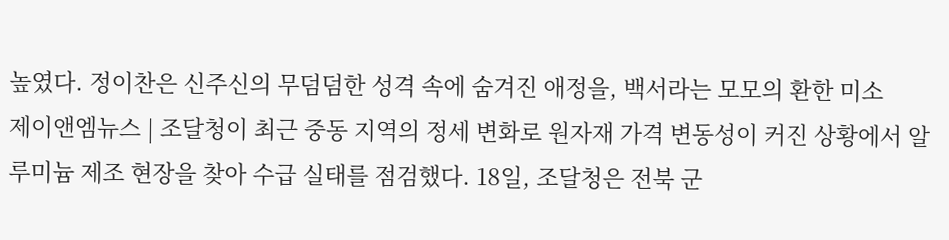높였다. 정이찬은 신주신의 무덤덤한 성격 속에 숨겨진 애정을, 백서라는 모모의 환한 미소
제이앤엠뉴스 | 조달청이 최근 중동 지역의 정세 변화로 원자재 가격 변동성이 커진 상황에서 알루미늄 제조 현장을 찾아 수급 실태를 점검했다. 18일, 조달청은 전북 군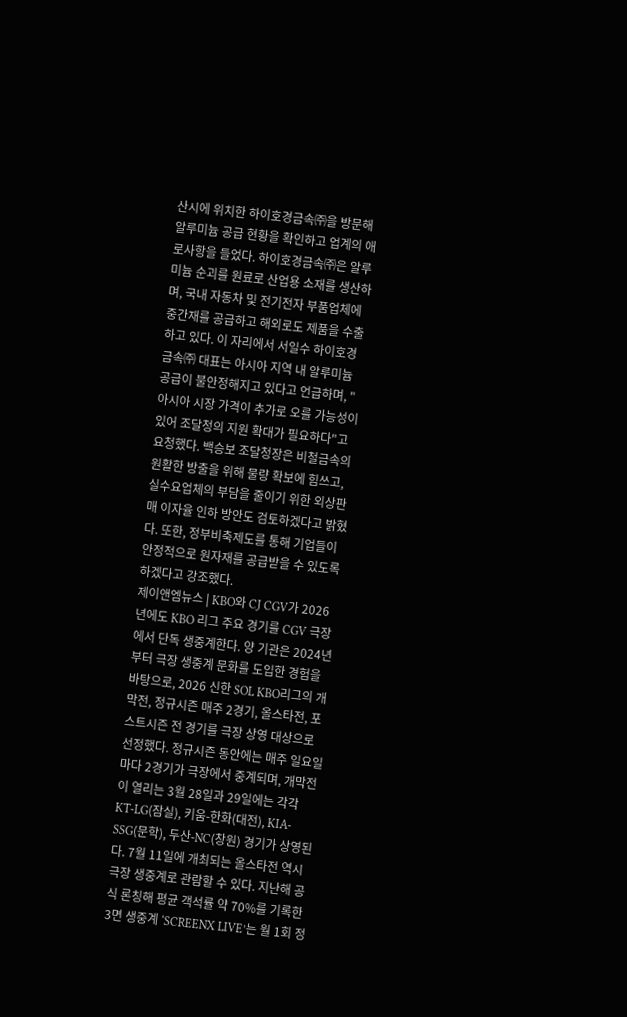산시에 위치한 하이호경금속㈜을 방문해 알루미늄 공급 현황을 확인하고 업계의 애로사항을 들었다. 하이호경금속㈜은 알루미늄 순괴를 원료로 산업용 소재를 생산하며, 국내 자동차 및 전기전자 부품업체에 중간재를 공급하고 해외로도 제품을 수출하고 있다. 이 자리에서 서일수 하이호경금속㈜ 대표는 아시아 지역 내 알루미늄 공급이 불안정해지고 있다고 언급하며, "아시아 시장 가격이 추가로 오를 가능성이 있어 조달청의 지원 확대가 필요하다"고 요청했다. 백승보 조달청장은 비철금속의 원활한 방출을 위해 물량 확보에 힘쓰고, 실수요업체의 부담을 줄이기 위한 외상판매 이자율 인하 방안도 검토하겠다고 밝혔다. 또한, 정부비축제도를 통해 기업들이 안정적으로 원자재를 공급받을 수 있도록 하겠다고 강조했다.
제이앤엠뉴스 | KBO와 CJ CGV가 2026년에도 KBO 리그 주요 경기를 CGV 극장에서 단독 생중계한다. 양 기관은 2024년부터 극장 생중계 문화를 도입한 경험을 바탕으로, 2026 신한 SOL KBO리그의 개막전, 정규시즌 매주 2경기, 올스타전, 포스트시즌 전 경기를 극장 상영 대상으로 선정했다. 정규시즌 동안에는 매주 일요일마다 2경기가 극장에서 중계되며, 개막전이 열리는 3월 28일과 29일에는 각각 KT-LG(잠실), 키움-한화(대전), KIA-SSG(문학), 두산-NC(창원) 경기가 상영된다. 7월 11일에 개최되는 올스타전 역시 극장 생중계로 관람할 수 있다. 지난해 공식 론칭해 평균 객석률 약 70%를 기록한 3면 생중계 ‘SCREENX LIVE’는 월 1회 정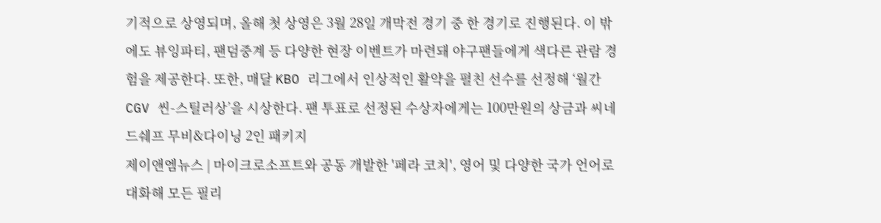기적으로 상영되며, 올해 첫 상영은 3월 28일 개막전 경기 중 한 경기로 진행된다. 이 밖에도 뷰잉파티, 팬덤중계 등 다양한 현장 이벤트가 마련돼 야구팬들에게 색다른 관람 경험을 제공한다. 또한, 매달 KBO 리그에서 인상적인 활약을 펼친 선수를 선정해 ‘월간 CGV 씬-스틸러상’을 시상한다. 팬 투표로 선정된 수상자에게는 100만원의 상금과 씨네드쉐프 무비&다이닝 2인 패키지
제이앤엠뉴스 | 마이크로소프트와 공동 개발한 '페라 코치', 영어 및 다양한 국가 언어로 대화해 모든 필리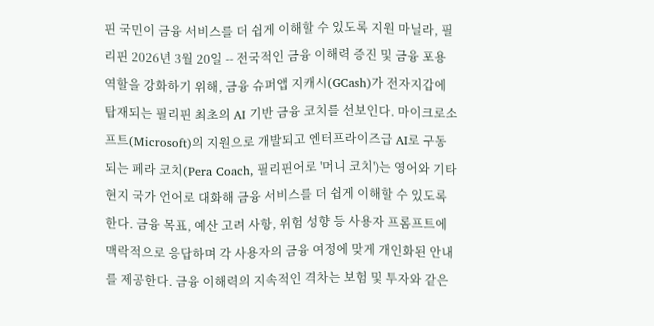핀 국민이 금융 서비스를 더 쉽게 이해할 수 있도록 지원 마닐라, 필리핀 2026년 3월 20일 -- 전국적인 금융 이해력 증진 및 금융 포용 역할을 강화하기 위해, 금융 슈퍼앱 지캐시(GCash)가 전자지갑에 탑재되는 필리핀 최초의 AI 기반 금융 코치를 선보인다. 마이크로소프트(Microsoft)의 지원으로 개발되고 엔터프라이즈급 AI로 구동되는 페라 코치(Pera Coach, 필리핀어로 '머니 코치')는 영어와 기타 현지 국가 언어로 대화해 금융 서비스를 더 쉽게 이해할 수 있도록 한다. 금융 목표, 예산 고려 사항, 위험 성향 등 사용자 프롬프트에 맥락적으로 응답하며 각 사용자의 금융 여정에 맞게 개인화된 안내를 제공한다. 금융 이해력의 지속적인 격차는 보험 및 투자와 같은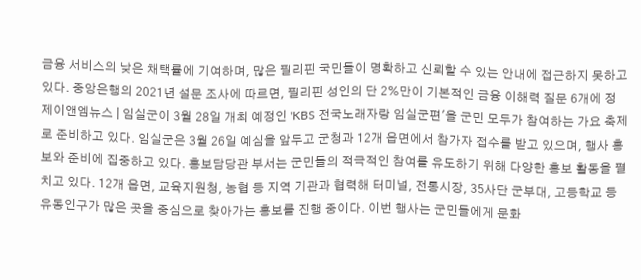금융 서비스의 낮은 채택률에 기여하며, 많은 필리핀 국민들이 명확하고 신뢰할 수 있는 안내에 접근하지 못하고 있다. 중앙은행의 2021년 설문 조사에 따르면, 필리핀 성인의 단 2%만이 기본적인 금융 이해력 질문 6개에 정
제이앤엠뉴스 | 임실군이 3월 28일 개최 예정인 'KBS 전국노래자랑 임실군편'을 군민 모두가 참여하는 가요 축제로 준비하고 있다. 임실군은 3월 26일 예심을 앞두고 군청과 12개 읍면에서 참가자 접수를 받고 있으며, 행사 홍보와 준비에 집중하고 있다. 홍보담당관 부서는 군민들의 적극적인 참여를 유도하기 위해 다양한 홍보 활동을 펼치고 있다. 12개 읍면, 교육지원청, 농협 등 지역 기관과 협력해 터미널, 전통시장, 35사단 군부대, 고등학교 등 유동인구가 많은 곳을 중심으로 찾아가는 홍보를 진행 중이다. 이번 행사는 군민들에게 문화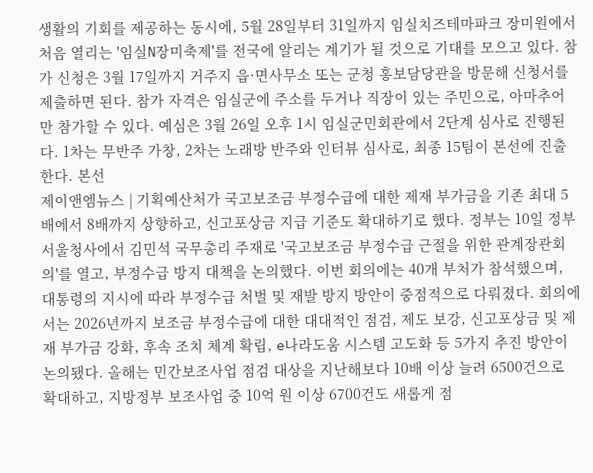생활의 기회를 제공하는 동시에, 5월 28일부터 31일까지 임실치즈테마파크 장미원에서 처음 열리는 '임실N장미축제'를 전국에 알리는 계기가 될 것으로 기대를 모으고 있다. 참가 신청은 3월 17일까지 거주지 읍·면사무소 또는 군청 홍보담당관을 방문해 신청서를 제출하면 된다. 참가 자격은 임실군에 주소를 두거나 직장이 있는 주민으로, 아마추어만 참가할 수 있다. 예심은 3월 26일 오후 1시 임실군민회관에서 2단계 심사로 진행된다. 1차는 무반주 가창, 2차는 노래방 반주와 인터뷰 심사로, 최종 15팀이 본선에 진출한다. 본선
제이앤엠뉴스 | 기획예산처가 국고보조금 부정수급에 대한 제재 부가금을 기존 최대 5배에서 8배까지 상향하고, 신고포상금 지급 기준도 확대하기로 했다. 정부는 10일 정부서울청사에서 김민석 국무총리 주재로 '국고보조금 부정수급 근절을 위한 관계장관회의'를 열고, 부정수급 방지 대책을 논의했다. 이번 회의에는 40개 부처가 참석했으며, 대통령의 지시에 따라 부정수급 처벌 및 재발 방지 방안이 중점적으로 다뤄졌다. 회의에서는 2026년까지 보조금 부정수급에 대한 대대적인 점검, 제도 보강, 신고포상금 및 제재 부가금 강화, 후속 조치 체계 확립, e나라도움 시스템 고도화 등 5가지 추진 방안이 논의됐다. 올해는 민간보조사업 점검 대상을 지난해보다 10배 이상 늘려 6500건으로 확대하고, 지방정부 보조사업 중 10억 원 이상 6700건도 새롭게 점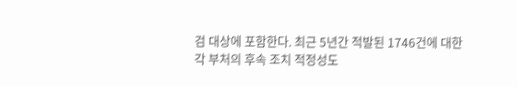검 대상에 포함한다. 최근 5년간 적발된 1746건에 대한 각 부처의 후속 조치 적정성도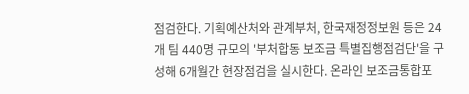점검한다. 기획예산처와 관계부처, 한국재정정보원 등은 24개 팀 440명 규모의 '부처합동 보조금 특별집행점검단'을 구성해 6개월간 현장점검을 실시한다. 온라인 보조금통합포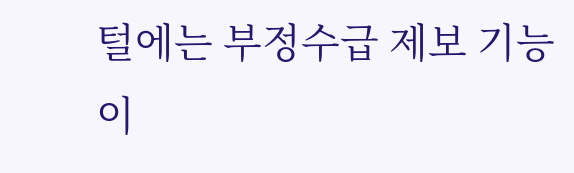털에는 부정수급 제보 기능이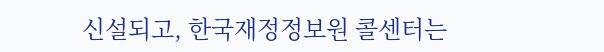신설되고, 한국재정정보원 콜센터는